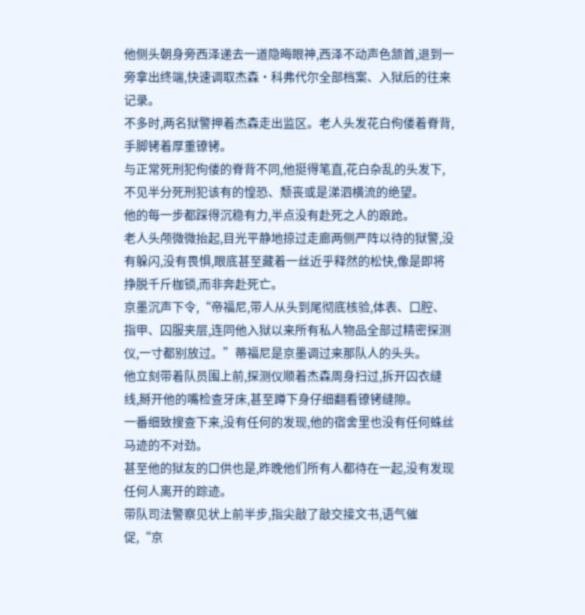他侧头朝身旁西泽递去一道隐晦眼神,西泽不动声色颔首,退到一旁拿出终端,快速调取杰森·科弗代尔全部档案、入狱后的往来记录。
不多时,两名狱警押着杰森走出监区。老人头发花白佝偻着脊背,手脚铐着厚重镣铐。
与正常死刑犯佝偻的脊背不同,他挺得笔直,花白杂乱的头发下,不见半分死刑犯该有的惶恐、颓丧或是涕泗横流的绝望。
他的每一步都踩得沉稳有力,半点没有赴死之人的踉跄。
老人头颅微微抬起,目光平静地掠过走廊两侧严阵以待的狱警,没有躲闪,没有畏惧,眼底甚至藏着一丝近乎释然的松快,像是即将挣脱千斤枷锁,而非奔赴死亡。
京墨沉声下令,“帝福尼,带人从头到尾彻底核验,体表、口腔、指甲、囚服夹层,连同他入狱以来所有私人物品全部过精密探测仪,一寸都别放过。”蒂福尼是京墨调过来那队人的头头。
他立刻带着队员围上前,探测仪顺着杰森周身扫过,拆开囚衣缝线,掰开他的嘴检查牙床,甚至蹲下身仔细翻看镣铐缝隙。
一番细致搜查下来,没有任何的发现,他的宿舍里也没有任何蛛丝马迹的不对劲。
甚至他的狱友的口供也是,昨晚他们所有人都待在一起,没有发现任何人离开的踪迹。
带队司法警察见状上前半步,指尖敲了敲交接文书,语气催促,“京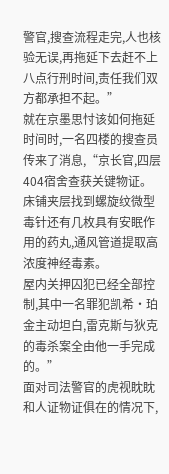警官,搜查流程走完,人也核验无误,再拖延下去赶不上八点行刑时间,责任我们双方都承担不起。”
就在京墨思忖该如何拖延时间时,一名四楼的搜查员传来了消息,“京长官,四层404宿舍查获关键物证。
床铺夹层找到螺旋纹微型毒针还有几枚具有安眠作用的药丸,通风管道提取高浓度神经毒素。
屋内关押囚犯已经全部控制,其中一名罪犯凯希·珀金主动坦白,雷克斯与狄克的毒杀案全由他一手完成的。”
面对司法警官的虎视眈眈
和人证物证俱在的情况下,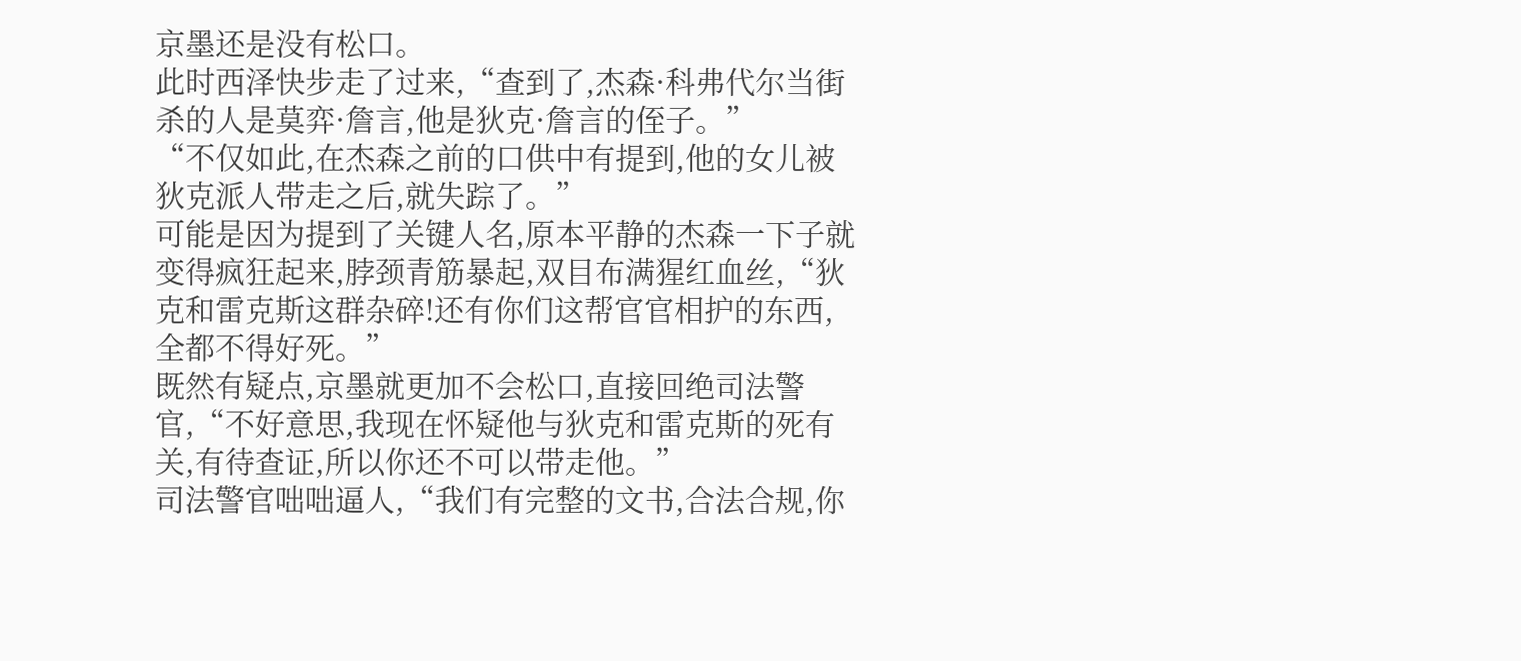京墨还是没有松口。
此时西泽快步走了过来,“查到了,杰森·科弗代尔当街杀的人是莫弈·詹言,他是狄克·詹言的侄子。”
“不仅如此,在杰森之前的口供中有提到,他的女儿被狄克派人带走之后,就失踪了。”
可能是因为提到了关键人名,原本平静的杰森一下子就变得疯狂起来,脖颈青筋暴起,双目布满猩红血丝,“狄克和雷克斯这群杂碎!还有你们这帮官官相护的东西,全都不得好死。”
既然有疑点,京墨就更加不会松口,直接回绝司法警官,“不好意思,我现在怀疑他与狄克和雷克斯的死有关,有待查证,所以你还不可以带走他。”
司法警官咄咄逼人,“我们有完整的文书,合法合规,你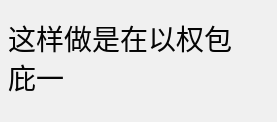这样做是在以权包庇一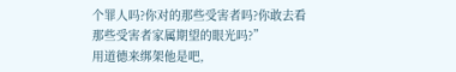个罪人吗?你对的那些受害者吗?你敢去看那些受害者家属期望的眼光吗?”
用道德来绑架他是吧,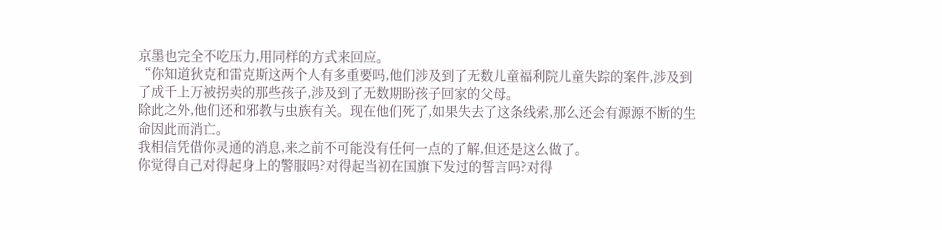京墨也完全不吃压力,用同样的方式来回应。
“你知道狄克和雷克斯这两个人有多重要吗,他们涉及到了无数儿童福利院儿童失踪的案件,涉及到了成千上万被拐卖的那些孩子,涉及到了无数期盼孩子回家的父母。
除此之外,他们还和邪教与虫族有关。现在他们死了,如果失去了这条线索,那么还会有源源不断的生命因此而消亡。
我相信凭借你灵通的消息,来之前不可能没有任何一点的了解,但还是这么做了。
你觉得自己对得起身上的警服吗?对得起当初在国旗下发过的誓言吗?对得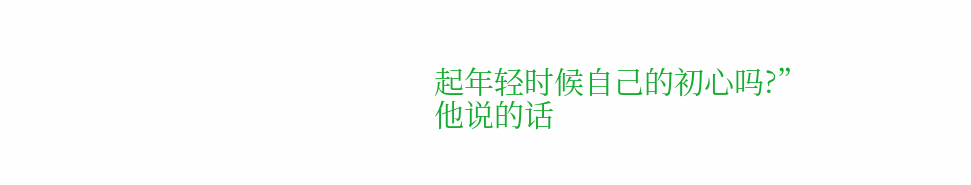起年轻时候自己的初心吗?”
他说的话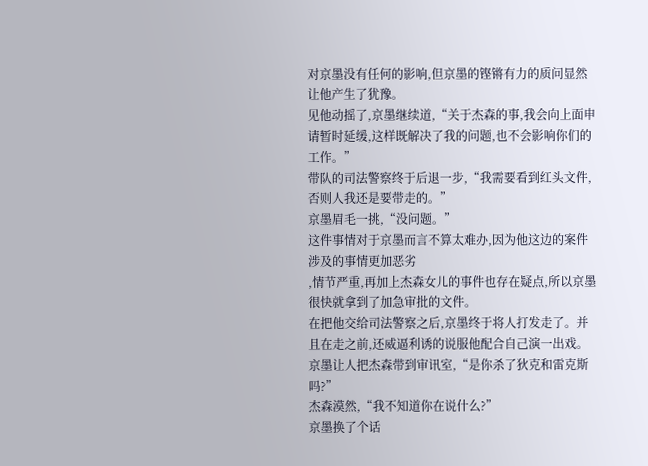对京墨没有任何的影响,但京墨的铿锵有力的质问显然让他产生了犹豫。
见他动摇了,京墨继续道,“关于杰森的事,我会向上面申请暂时延缓,这样既解决了我的问题,也不会影响你们的工作。”
带队的司法警察终于后退一步,“我需要看到红头文件,否则人我还是要带走的。”
京墨眉毛一挑,“没问题。”
这件事情对于京墨而言不算太难办,因为他这边的案件涉及的事情更加恶劣
,情节严重,再加上杰森女儿的事件也存在疑点,所以京墨很快就拿到了加急审批的文件。
在把他交给司法警察之后,京墨终于将人打发走了。并且在走之前,还威逼利诱的说服他配合自己演一出戏。
京墨让人把杰森带到审讯室,“是你杀了狄克和雷克斯吗?”
杰森漠然,“我不知道你在说什么?”
京墨换了个话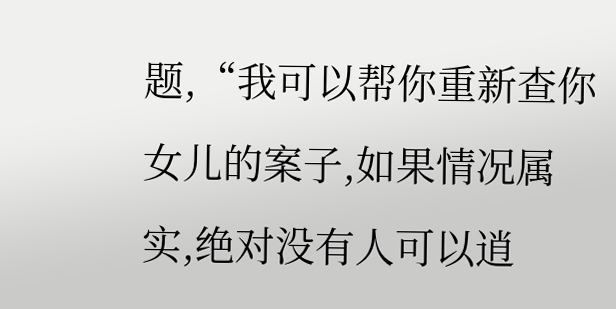题,“我可以帮你重新查你女儿的案子,如果情况属实,绝对没有人可以逍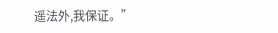遥法外,我保证。”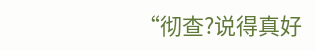“彻查?说得真好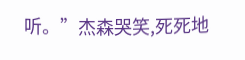听。”杰森哭笑,死死地